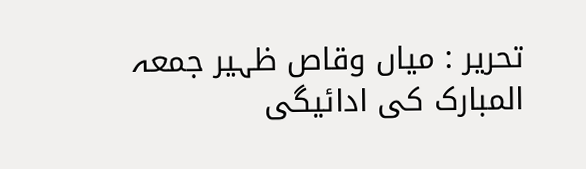تحریر : میاں وقاص ظہیر جمعہ المبارک کی ادائیگی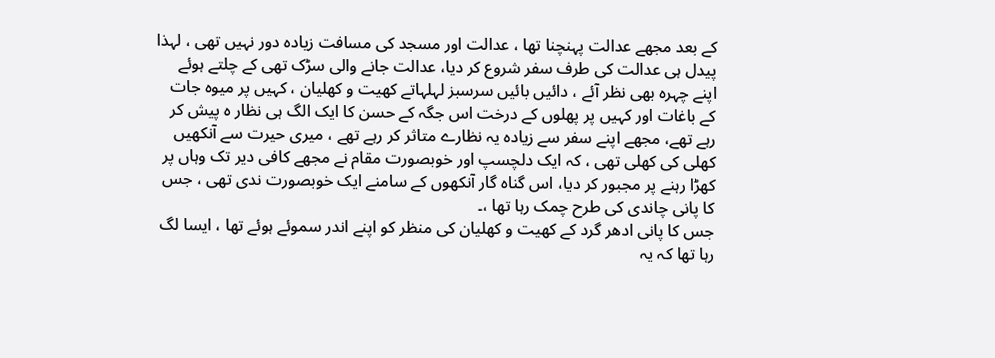کے بعد مجھے عدالت پہنچنا تھا ، عدالت اور مسجد کی مسافت زیادہ دور نہیں تھی ، لہذا پیدل ہی عدالت کی طرف سفر شروع کر دیا، عدالت جانے والی سڑک تھی کے چلتے ہوئے اپنے چہرہ بھی نظر آئے ، دائیں بائیں سرسبز لہلہاتے کھیت و کھلیان ، کہیں پر میوہ جات کے باغات اور کہیں پر پھلوں کے درخت اس جگہ کے حسن کا ایک الگ ہی نظار ہ پیش کر رہے تھے، مجھے اپنے سفر سے زیادہ یہ نظارے متاثر کر رہے تھے ، میری حیرت سے آنکھیں کھلی کی کھلی تھی ، کہ ایک دلچسپ اور خوبصورت مقام نے مجھے کافی دیر تک وہاں پر کھڑا رہنے پر مجبور کر دیا، اس گناہ گار آنکھوں کے سامنے ایک خوبصورت ندی تھی ، جس کا پانی چاندی کی طرح چمک رہا تھا ،۔
جس کا پانی ادھر گرد کے کھیت و کھلیان کی منظر کو اپنے اندر سموئے ہوئے تھا ، ایسا لگ رہا تھا کہ یہ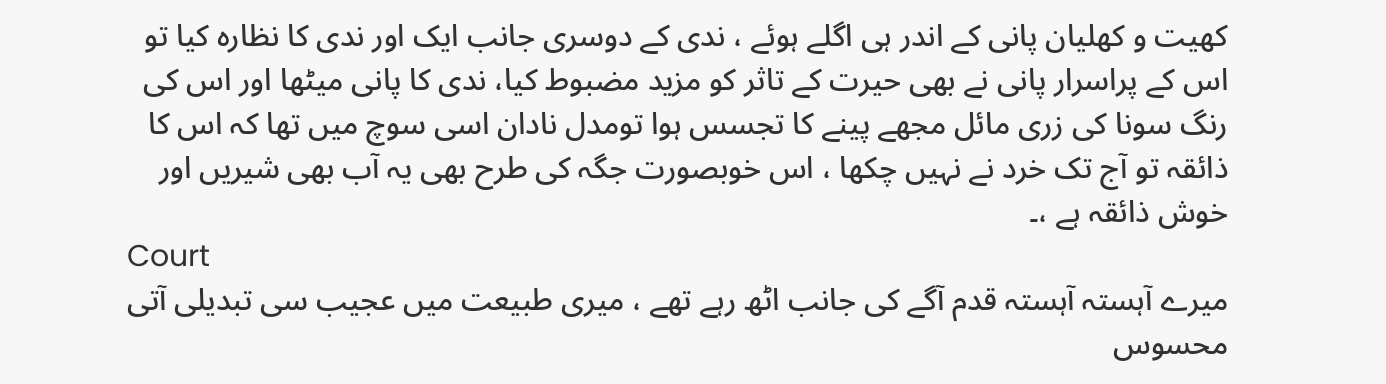کھیت و کھلیان پانی کے اندر ہی اگلے ہوئے ، ندی کے دوسری جانب ایک اور ندی کا نظارہ کیا تو اس کے پراسرار پانی نے بھی حیرت کے تاثر کو مزید مضبوط کیا، ندی کا پانی میٹھا اور اس کی رنگ سونا کی زری مائل مجھے پینے کا تجسس ہوا تومدل نادان اسی سوچ میں تھا کہ اس کا ذائقہ تو آج تک خرد نے نہیں چکھا ، اس خوبصورت جگہ کی طرح بھی یہ آب بھی شیریں اور خوش ذائقہ ہے ،۔
Court
میرے آہستہ آہستہ قدم آگے کی جانب اٹھ رہے تھے ، میری طبیعت میں عجیب سی تبدیلی آتی محسوس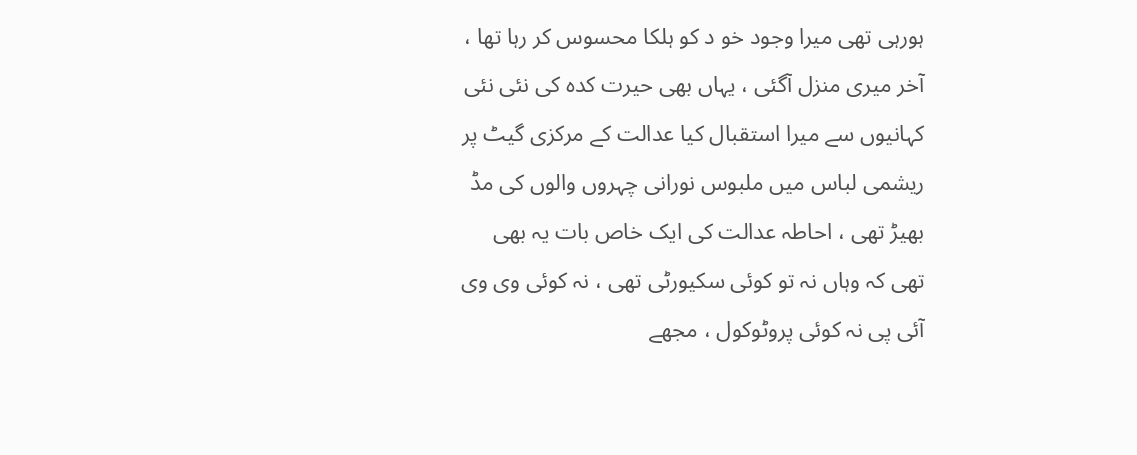ہورہی تھی میرا وجود خو د کو ہلکا محسوس کر رہا تھا ، آخر میری منزل آگئی ، یہاں بھی حیرت کدہ کی نئی نئی کہانیوں سے میرا استقبال کیا عدالت کے مرکزی گیٹ پر ریشمی لباس میں ملبوس نورانی چہروں والوں کی مڈ بھیڑ تھی ، احاطہ عدالت کی ایک خاص بات یہ بھی تھی کہ وہاں نہ تو کوئی سکیورٹی تھی ، نہ کوئی وی وی آئی پی نہ کوئی پروٹوکول ، مجھے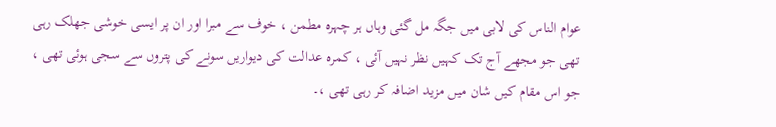عوام الناس کی لابی میں جگہ مل گئی وہاں ہر چہرہ مطمن ، خوف سے مبرا اور ان پر ایسی خوشی جھلک رہی تھی جو مجھے آج تک کہیں نظر نہیں آئی ، کمرہ عدالت کی دیواریں سونے کی پتروں سے سجی ہوئی تھی ، جو اس مقام کیں شان میں مزید اضافہ کر رہی تھی ،۔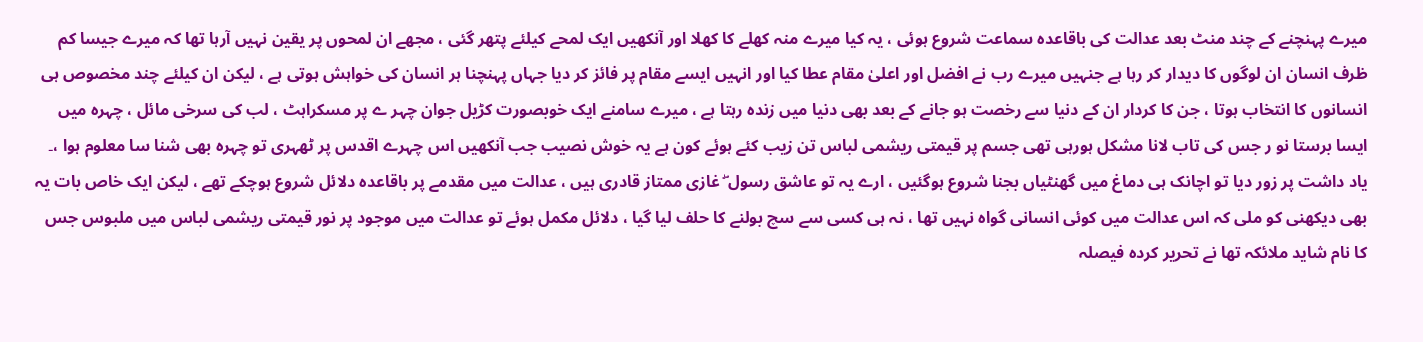میرے پہنچنے کے چند منٹ بعد عدالت کی باقاعدہ سماعت شروع ہوئی ، یہ کیا میرے منہ کھلے کا کھلا اور آنکھیں ایک لمحے کیلئے پتھر گئی ، مجھے ان لمحوں پر یقین نہیں آرہا تھا کہ میرے جیسا کم ظرف انسان ان لوگوں کا دیدار کر رہا ہے جنہیں میرے رب نے افضل اور اعلیٰ مقام عطا کیا اور انہیں ایسے مقام پر فائز کر دیا جہاں پہنچنا ہر انسان کی خواہش ہوتی ہے ، لیکن ان کیلئے چند مخصوص ہی انسانوں کا انتخاب ہوتا ، جن کا کردار ان کے دنیا سے رخصت ہو جانے کے بعد بھی دنیا میں زندہ رہتا ہے ، میرے سامنے ایک خوبصورت کڑیل جوان چہر ے پر مسکراہٹ ، لب کی سرخی مائل ، چہرہ میں ایسا برستا نو ر جس کی تاب لانا مشکل ہورہی تھی جسم پر قیمتی ریشمی لباس تن زیب کئے ہوئے کون ہے یہ خوش نصیب جب آنکھیں اس چہرے اقدس پر ٹھہری تو چہرہ بھی شنا سا معلوم ہوا ،۔
یاد داشت پر زور دیا تو اچانک ہی دماغ میں گھنٹیاں بجنا شروع ہوگئیں ، ارے یہ تو عاشق رسول ۖ غازی ممتاز قادری ہیں ، عدالت میں مقدمے پر باقاعدہ دلائل شروع ہوچکے تھے ، لیکن ایک خاص بات یہ بھی دیکھنی کو ملی کہ اس عدالت میں کوئی انسانی گواہ نہیں تھا ، نہ ہی کسی سے سچ بولنے کا حلف لیا گیا ، دلائل مکمل ہوئے تو عدالت میں موجود پر نور قیمتی ریشمی لباس میں ملبوس جس کا نام شاید ملائکہ تھا نے تحریر کردہ فیصلہ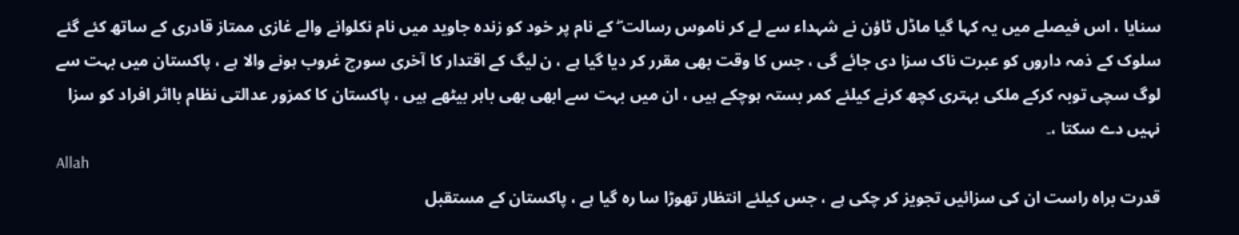سنایا ، اس فیصلے میں یہ کہا گیا ماڈل ٹاؤن نے شہداء سے لے کر ناموس رسالت ۖ کے نام پر خود کو زندہ جاوید میں نام نکلوانے والے غازی ممتاز قادری کے ساتھ کئے گئے سلوک کے ذمہ داروں کو عبرت ناک سزا دی جائے گی ، جس کا وقت بھی مقرر کر دیا گیا ہے ، ن لیگ کے اقتدار کا آخری سورج غروب ہونے والا ہے ، پاکستان میں بہت سے لوگ سچی توبہ کرکے ملکی بہتری کچھ کرنے کیلئے کمر بستہ ہوچکے ہیں ، ان میں بہت سے ابھی بھی باہر بیٹھے ہیں ، پاکستان کا کمزور عدالتی نظام بااثر افراد کو سزا نہیں دے سکتا ،۔
Allah
قدرت براہ راست ان کی سزائیں تجویز کر چکی ہے ، جس کیلئے انتظار تھوڑا سا رہ گیا ہے ، پاکستان کے مستقبل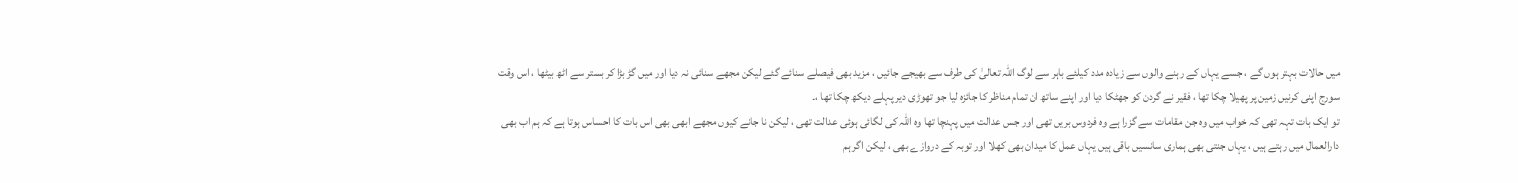میں حالات بہتر ہوں گے ، جسے یہاں کے رہنے والوں سے زیادہ مدد کیلئے باہر سے لوگ اللہ تعالیٰ کی طرف سے بھیجے جائیں ، مزید بھی فیصلے سنائے گئے لیکن مجھے سنائی نہ دیا اور میں گڑ بڑا کر بستر سے اٹھ بیٹھا ، اس وقت سورج اپنی کرنیں زمین پر پھیلا چکا تھا ، فقیر نے گردن کو جھٹکا دیا اور اپنے ساتھ ان تمام مناظر کا جائزہ لیا جو تھوڑی دیر پہلے دیکھ چکا تھا ،۔
تو ایک بات تہہ تھی کہ خواب میں وہ جن مقامات سے گزرا ہے وہ فردوس بریں تھی اور جس عدالت میں پہنچا تھا وہ اللہ کی لگائی ہوئی عدالت تھی ، لیکن نا جانے کیوں مجھے ابھی بھی اس بات کا احساس ہوتا ہے کہ ہم اب بھی دارالعمال میں رہتے ہیں ، یہاں جنتی بھی ہماری سانسیں باقی ہیں یہاں عمل کا میدان بھی کھلا اور توبہ کے دروازے بھی ، لیکن اگر ہم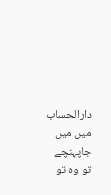دارالحساب میں میں جاپہنچے تو وہ تو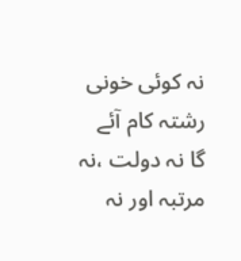نہ کوئی خونی رشتہ کام آئے گا نہ دولت ،نہ مرتبہ اور نہ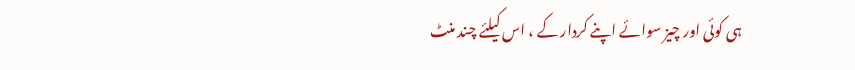ہی کوئی اور چیز سوائے اپنے کردار کے ، اس کیلئے چند منٹ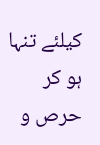کیلئے تنہا ہو کر حرص و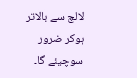لالچ سے بالاتر ہوکر ضرور سوچیئے گا۔